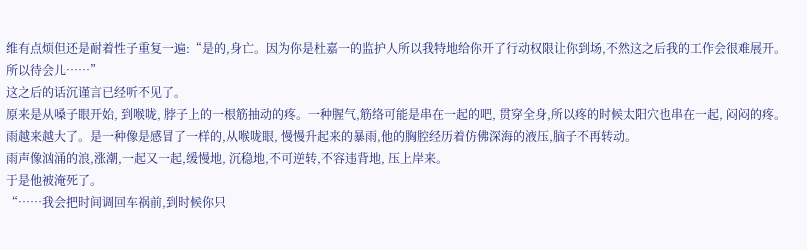维有点烦但还是耐着性子重复一遍:“是的,身亡。因为你是杜嘉一的监护人所以我特地给你开了行动权限让你到场,不然这之后我的工作会很难展开。所以待会儿……”
这之后的话沉谨言已经听不见了。
原来是从嗓子眼开始, 到喉咙, 脖子上的一根筋抽动的疼。一种腥气,筋络可能是串在一起的吧, 贯穿全身,所以疼的时候太阳穴也串在一起, 闷闷的疼。
雨越来越大了。是一种像是感冒了一样的,从喉咙眼, 慢慢升起来的暴雨,他的胸腔经历着仿佛深海的液压,脑子不再转动。
雨声像汹涌的浪,涨潮,一起又一起,缓慢地, 沉稳地,不可逆转,不容违背地, 压上岸来。
于是他被淹死了。
“……我会把时间调回车祸前,到时候你只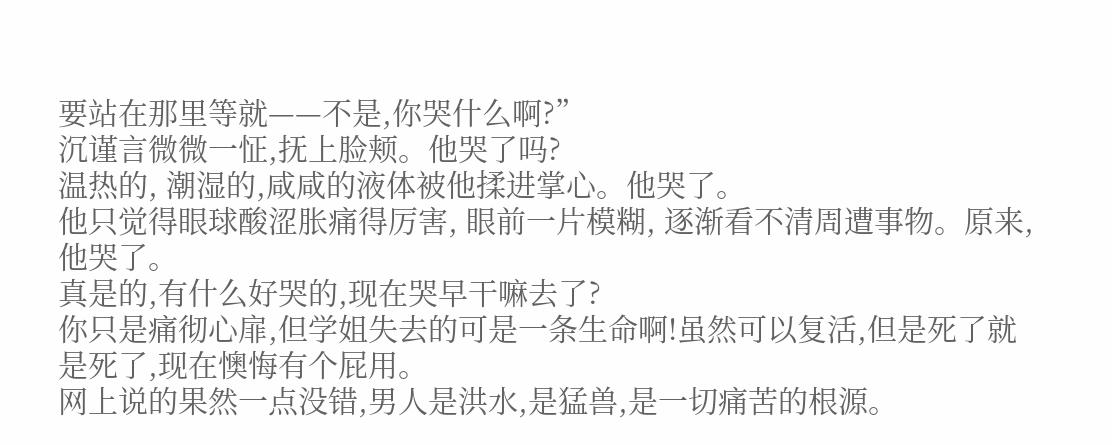要站在那里等就——不是,你哭什么啊?”
沉谨言微微一怔,抚上脸颊。他哭了吗?
温热的, 潮湿的,咸咸的液体被他揉进掌心。他哭了。
他只觉得眼球酸涩胀痛得厉害, 眼前一片模糊, 逐渐看不清周遭事物。原来, 他哭了。
真是的,有什么好哭的,现在哭早干嘛去了?
你只是痛彻心扉,但学姐失去的可是一条生命啊!虽然可以复活,但是死了就是死了,现在懊悔有个屁用。
网上说的果然一点没错,男人是洪水,是猛兽,是一切痛苦的根源。